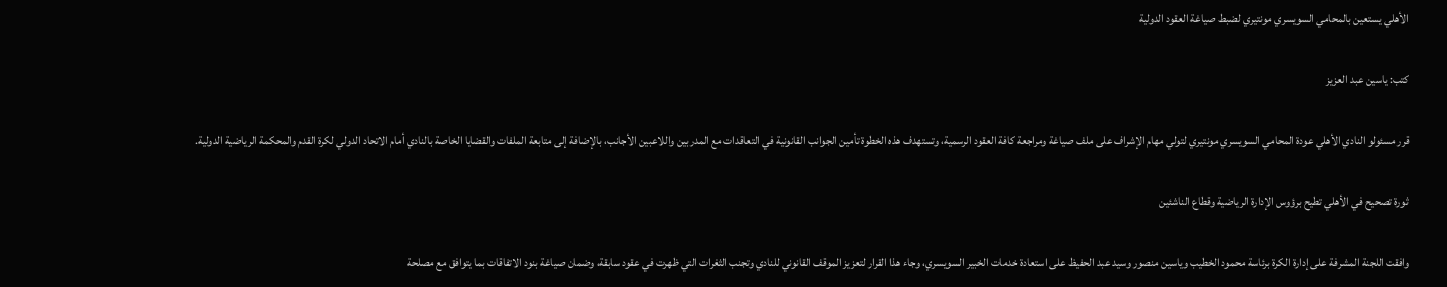الأهلي يستعين بالمحامي السويسري مونتيري لضبط صياغة العقود الدولية

كتب: ياسين عبد العزيز

قرر مسئولو النادي الأهلي عودة المحامي السويسري مونتيري لتولي مهام الإشراف على ملف صياغة ومراجعة كافة العقود الرسمية، وتستهدف هذه الخطوة تأمين الجوانب القانونية في التعاقدات مع المدربين واللاعبين الأجانب، بالإضافة إلى متابعة الملفات والقضايا الخاصة بالنادي أمام الاتحاد الدولي لكرة القدم والمحكمة الرياضية الدولية.

ثورة تصحيح في الأهلي تطيح برؤوس الإدارة الرياضية وقطاع الناشئين

وافقت اللجنة المشرفة على إدارة الكرة برئاسة محمود الخطيب وياسين منصور وسيد عبد الحفيظ على استعادة خدمات الخبير السويسري، وجاء هذا القرار لتعزيز الموقف القانوني للنادي وتجنب الثغرات التي ظهرت في عقود سابقة، وضمان صياغة بنود الاتفاقات بما يتوافق مع مصلحة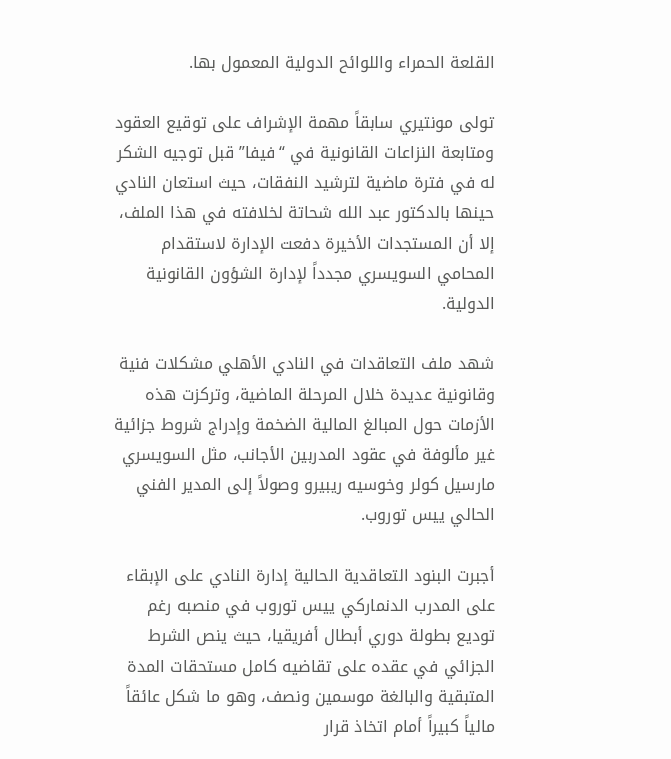القلعة الحمراء واللوائح الدولية المعمول بها.

تولى مونتيري سابقاً مهمة الإشراف على توقيع العقود ومتابعة النزاعات القانونية في “فيفا” قبل توجيه الشكر له في فترة ماضية لترشيد النفقات، حيث استعان النادي حينها بالدكتور عبد الله شحاتة لخلافته في هذا الملف، إلا أن المستجدات الأخيرة دفعت الإدارة لاستقدام المحامي السويسري مجدداً لإدارة الشؤون القانونية الدولية.

شهد ملف التعاقدات في النادي الأهلي مشكلات فنية وقانونية عديدة خلال المرحلة الماضية، وتركزت هذه الأزمات حول المبالغ المالية الضخمة وإدراج شروط جزائية غير مألوفة في عقود المدربين الأجانب، مثل السويسري مارسيل كولر وخوسيه ريبيرو وصولاً إلى المدير الفني الحالي ييس توروب.

أجبرت البنود التعاقدية الحالية إدارة النادي على الإبقاء على المدرب الدنماركي ييس توروب في منصبه رغم توديع بطولة دوري أبطال أفريقيا، حيث ينص الشرط الجزائي في عقده على تقاضيه كامل مستحقات المدة المتبقية والبالغة موسمين ونصف، وهو ما شكل عائقاً مالياً كبيراً أمام اتخاذ قرار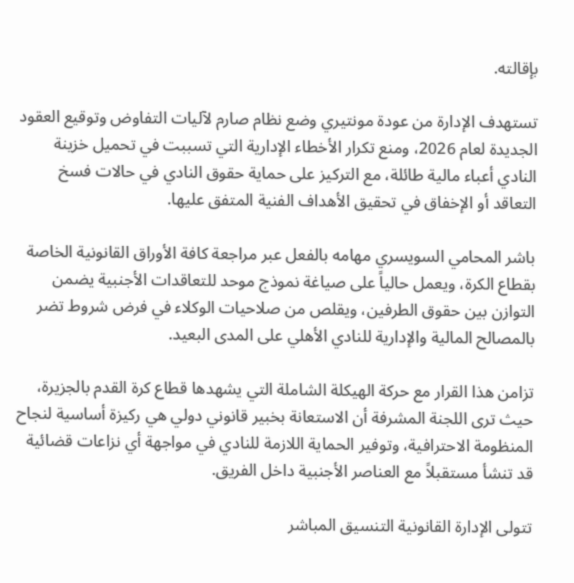بإقالته.

تستهدف الإدارة من عودة مونتيري وضع نظام صارم لآليات التفاوض وتوقيع العقود الجديدة لعام 2026، ومنع تكرار الأخطاء الإدارية التي تسببت في تحميل خزينة النادي أعباء مالية طائلة، مع التركيز على حماية حقوق النادي في حالات فسخ التعاقد أو الإخفاق في تحقيق الأهداف الفنية المتفق عليها.

باشر المحامي السويسري مهامه بالفعل عبر مراجعة كافة الأوراق القانونية الخاصة بقطاع الكرة، ويعمل حالياً على صياغة نموذج موحد للتعاقدات الأجنبية يضمن التوازن بين حقوق الطرفين، ويقلص من صلاحيات الوكلاء في فرض شروط تضر بالمصالح المالية والإدارية للنادي الأهلي على المدى البعيد.

تزامن هذا القرار مع حركة الهيكلة الشاملة التي يشهدها قطاع كرة القدم بالجزيرة، حيث ترى اللجنة المشرفة أن الاستعانة بخبير قانوني دولي هي ركيزة أساسية لنجاح المنظومة الاحترافية، وتوفير الحماية اللازمة للنادي في مواجهة أي نزاعات قضائية قد تنشأ مستقبلاً مع العناصر الأجنبية داخل الفريق.

تتولى الإدارة القانونية التنسيق المباشر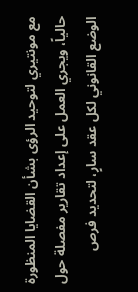مع مونتيري لتوحيد الرؤى بشأن القضايا المنظورة حالياً، ويجري العمل على إعداد تقارير مفصلة حول الوضع القانوني لكل عقد سارٍ، لتحديد فرص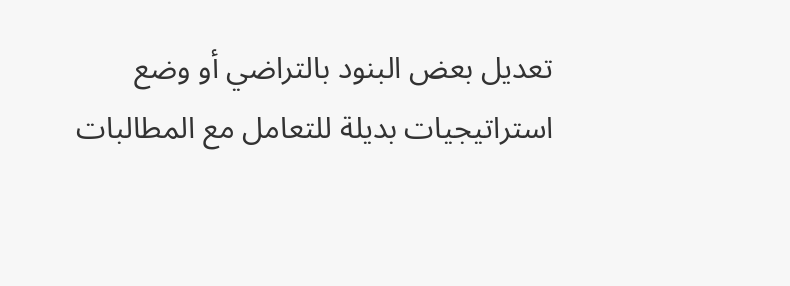تعديل بعض البنود بالتراضي أو وضع استراتيجيات بديلة للتعامل مع المطالبات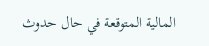المالية المتوقعة في حال حدوث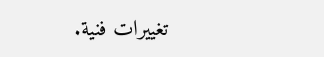تغييرات فنية.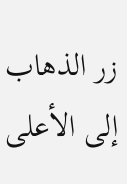زر الذهاب إلى الأعلى